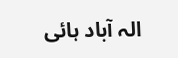الہ آباد ہائی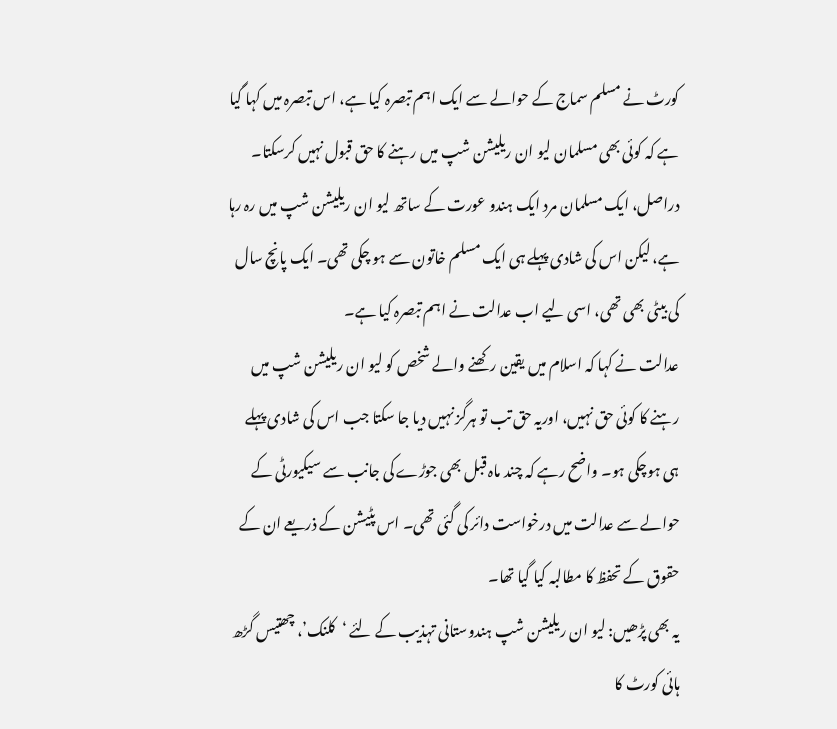کورٹ نے مسلم سماج کے حوالے سے ایک اہم تبصرہ کیا ہے، اس تبصرہ میں کہا گیا ہے کہ کوئی بھی مسلمان لیو ان ریلیشن شپ میں رہنے کا حق قبول نہیں کرسکتا۔ دراصل، ایک مسلمان مرد ایک ہندو عورت کے ساتھ لیو ان ریلیشن شپ میں رہ رہا ہے، لیکن اس کی شادی پہلے ہی ایک مسلم خاتون سے ہو چکی تھی۔ ایک پانچ سال کی بیٹی بھی تھی، اسی لیے اب عدالت نے اہم تبصرہ کیا ہے۔
عدالت نے کہا کہ اسلام میں یقین رکھنے والے شخص کو لیو ان ریلیشن شپ میں رہنے کا کوئی حق نہیں، اوریہ حق تب تو ہرگز نہیں دیا جا سکتا جب اس کی شادی پہلے ہی ہوچکی ہو۔ واضح رہے کہ چند ماہ قبل بھی جوڑے کی جانب سے سیکیورٹی کے حوالے سے عدالت میں درخواست دائر کی گئی تھی۔ اس پٹیشن کے ذریعے ان کے حقوق کے تحفظ کا مطالبہ کیا گیا تھا۔
یہ بھی پڑھیں: لیو ان ریلیشن شپ ہندوستانی تہذیب کے لئے ‘کلنک’، چھتیس گڑھ ہائی کورٹ کا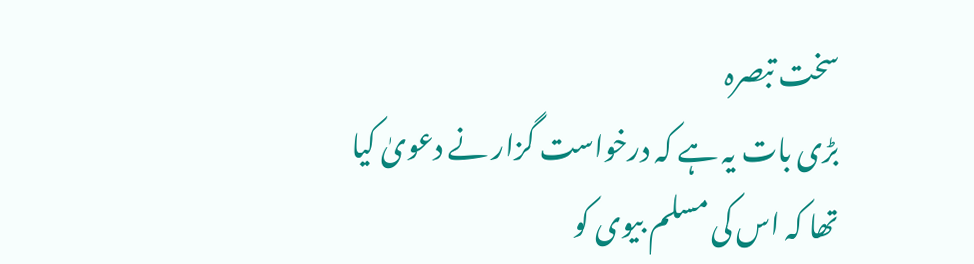سخت تبصرہ
بڑی بات یہ ہے کہ درخواست گزار نے دعویٰ کیا تھا کہ اس کی مسلم بیوی کو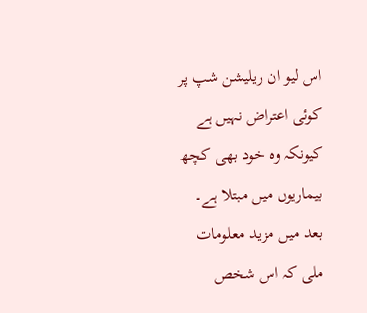اس لیو ان ریلیشن شپ پر کوئی اعتراض نہیں ہے کیونکہ وہ خود بھی کچھ بیماریوں میں مبتلا ہے۔ بعد میں مزید معلومات ملی کہ اس شخص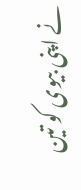نے اپنی بیوی کو تین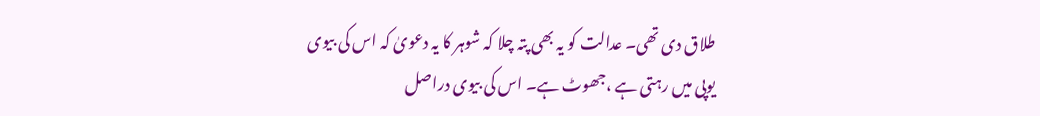طلاق دی تھی۔ عدالت کو یہ بھی پتہ چلا کہ شوہر کا یہ دعویٰ کہ اس کی بیوی یوپی میں رہتی ہے ،جھوٹ ہے۔ اس کی بیوی دراصل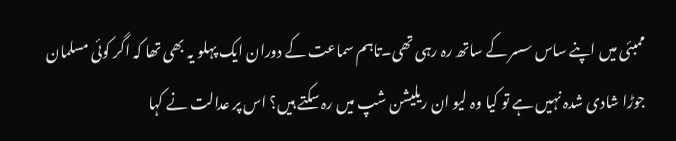ممبئی میں اپنے ساس سسر کے ساتھ رہ رہی تھی۔تاہم سماعت کے دوران ایک پہلو یہ بھی تھا کہ اگر کوئی مسلمان جوڑا شادی شدہ نہیں ہے تو کیا وہ لیو ان ریلیشن شپ میں رہ سکتے ہیں؟ اس پر عدالت نے کہا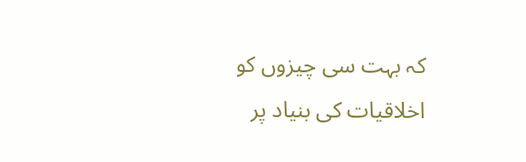کہ بہت سی چیزوں کو اخلاقیات کی بنیاد پر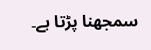سمجھنا پڑتا ہے۔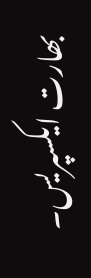بھارت ایکسپریس۔